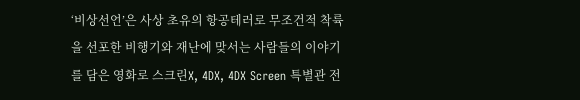‘비상선언’은 사상 초유의 항공테러로 무조건적 착륙을 선포한 비행기와 재난에 맞서는 사람들의 이야기를 담은 영화로 스크린X, 4DX, 4DX Screen 특별관 전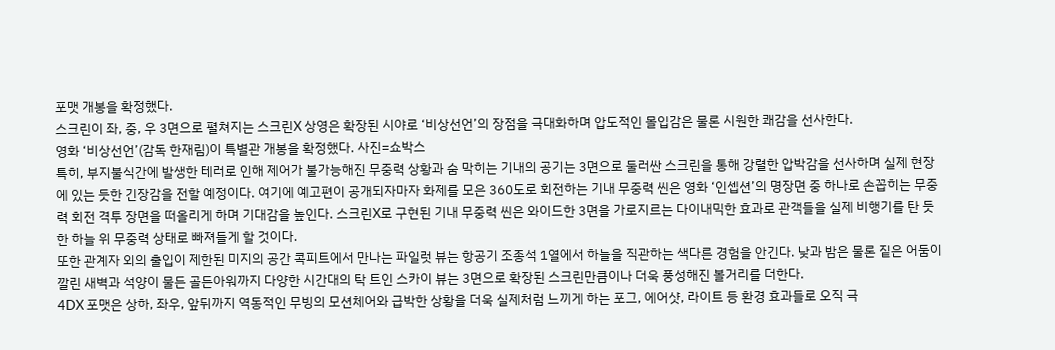포맷 개봉을 확정했다.
스크린이 좌, 중, 우 3면으로 펼쳐지는 스크린X 상영은 확장된 시야로 ‘비상선언’의 장점을 극대화하며 압도적인 몰입감은 물론 시원한 쾌감을 선사한다.
영화 ‘비상선언’(감독 한재림)이 특별관 개봉을 확정했다. 사진=쇼박스
특히, 부지불식간에 발생한 테러로 인해 제어가 불가능해진 무중력 상황과 숨 막히는 기내의 공기는 3면으로 둘러싼 스크린을 통해 강렬한 압박감을 선사하며 실제 현장에 있는 듯한 긴장감을 전할 예정이다. 여기에 예고편이 공개되자마자 화제를 모은 360도로 회전하는 기내 무중력 씬은 영화 ‘인셉션’의 명장면 중 하나로 손꼽히는 무중력 회전 격투 장면을 떠올리게 하며 기대감을 높인다. 스크린X로 구현된 기내 무중력 씬은 와이드한 3면을 가로지르는 다이내믹한 효과로 관객들을 실제 비행기를 탄 듯한 하늘 위 무중력 상태로 빠져들게 할 것이다.
또한 관계자 외의 출입이 제한된 미지의 공간 콕피트에서 만나는 파일럿 뷰는 항공기 조종석 1열에서 하늘을 직관하는 색다른 경험을 안긴다. 낮과 밤은 물론 짙은 어둠이 깔린 새벽과 석양이 물든 골든아워까지 다양한 시간대의 탁 트인 스카이 뷰는 3면으로 확장된 스크린만큼이나 더욱 풍성해진 볼거리를 더한다.
4DX 포맷은 상하, 좌우, 앞뒤까지 역동적인 무빙의 모션체어와 급박한 상황을 더욱 실제처럼 느끼게 하는 포그, 에어샷, 라이트 등 환경 효과들로 오직 극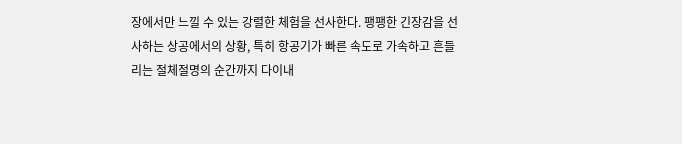장에서만 느낄 수 있는 강렬한 체험을 선사한다. 팽팽한 긴장감을 선사하는 상공에서의 상황, 특히 항공기가 빠른 속도로 가속하고 흔들리는 절체절명의 순간까지 다이내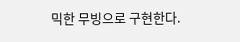믹한 무빙으로 구현한다.